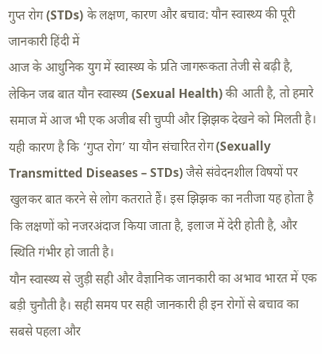गुप्त रोग (STDs) के लक्षण, कारण और बचाव: यौन स्वास्थ्य की पूरी जानकारी हिंदी में
आज के आधुनिक युग में स्वास्थ्य के प्रति जागरूकता तेजी से बढ़ी है, लेकिन जब बात यौन स्वास्थ्य (Sexual Health) की आती है, तो हमारे समाज में आज भी एक अजीब सी चुप्पी और झिझक देखने को मिलती है। यही कारण है कि ‘गुप्त रोग’ या यौन संचारित रोग (Sexually Transmitted Diseases – STDs) जैसे संवेदनशील विषयों पर खुलकर बात करने से लोग कतराते हैं। इस झिझक का नतीजा यह होता है कि लक्षणों को नजरअंदाज किया जाता है, इलाज में देरी होती है, और स्थिति गंभीर हो जाती है।
यौन स्वास्थ्य से जुड़ी सही और वैज्ञानिक जानकारी का अभाव भारत में एक बड़ी चुनौती है। सही समय पर सही जानकारी ही इन रोगों से बचाव का सबसे पहला और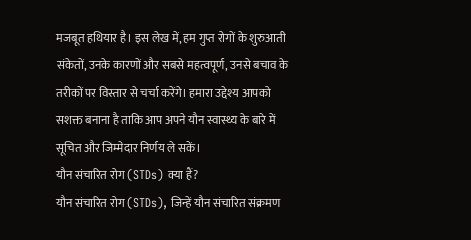मजबूत हथियार है। इस लेख में, हम गुप्त रोगों के शुरुआती संकेतों, उनके कारणों और सबसे महत्वपूर्ण, उनसे बचाव के तरीकों पर विस्तार से चर्चा करेंगे। हमारा उद्देश्य आपको सशक्त बनाना है ताकि आप अपने यौन स्वास्थ्य के बारे में सूचित और जिम्मेदार निर्णय ले सकें।
यौन संचारित रोग (STDs) क्या हैं?
यौन संचारित रोग (STDs), जिन्हें यौन संचारित संक्रमण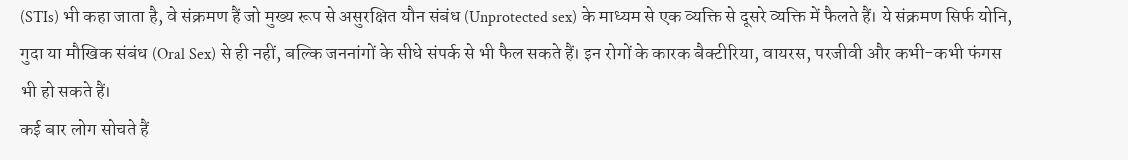(STIs) भी कहा जाता है, वे संक्रमण हैं जो मुख्य रूप से असुरक्षित यौन संबंध (Unprotected sex) के माध्यम से एक व्यक्ति से दूसरे व्यक्ति में फैलते हैं। ये संक्रमण सिर्फ योनि, गुदा या मौखिक संबंध (Oral Sex) से ही नहीं, बल्कि जननांगों के सीधे संपर्क से भी फैल सकते हैं। इन रोगों के कारक बैक्टीरिया, वायरस, परजीवी और कभी-कभी फंगस भी हो सकते हैं।
कई बार लोग सोचते हैं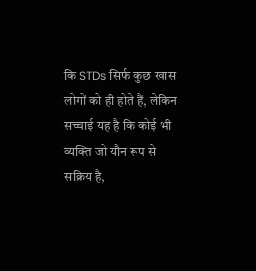कि STDs सिर्फ कुछ खास लोगों को ही होते हैं, लेकिन सच्चाई यह है कि कोई भी व्यक्ति जो यौन रूप से सक्रिय है,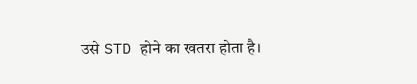उसे STD होने का खतरा होता है।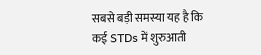सबसे बड़ी समस्या यह है कि कई STDs में शुरुआती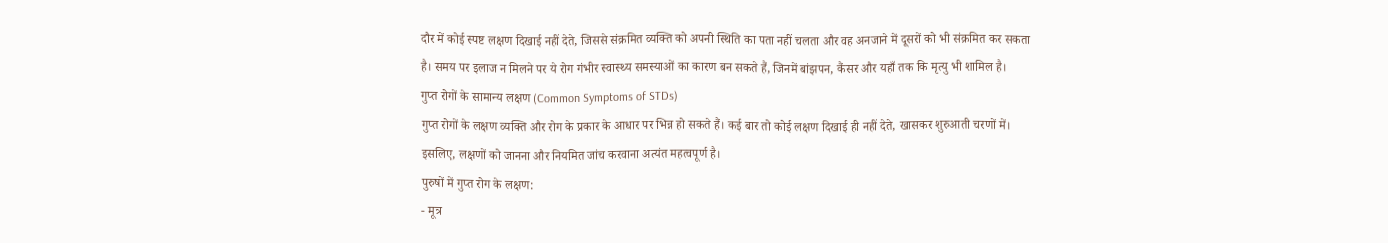दौर में कोई स्पष्ट लक्षण दिखाई नहीं देते, जिससे संक्रमित व्यक्ति को अपनी स्थिति का पता नहीं चलता और वह अनजाने में दूसरों को भी संक्रमित कर सकता है। समय पर इलाज न मिलने पर ये रोग गंभीर स्वास्थ्य समस्याओं का कारण बन सकते हैं, जिनमें बांझपन, कैंसर और यहाँ तक कि मृत्यु भी शामिल है।
गुप्त रोगों के सामान्य लक्षण (Common Symptoms of STDs)
गुप्त रोगों के लक्षण व्यक्ति और रोग के प्रकार के आधार पर भिन्न हो सकते हैं। कई बार तो कोई लक्षण दिखाई ही नहीं देते, खासकर शुरुआती चरणों में। इसलिए, लक्षणों को जानना और नियमित जांच करवाना अत्यंत महत्वपूर्ण है।
पुरुषों में गुप्त रोग के लक्षण:
- मूत्र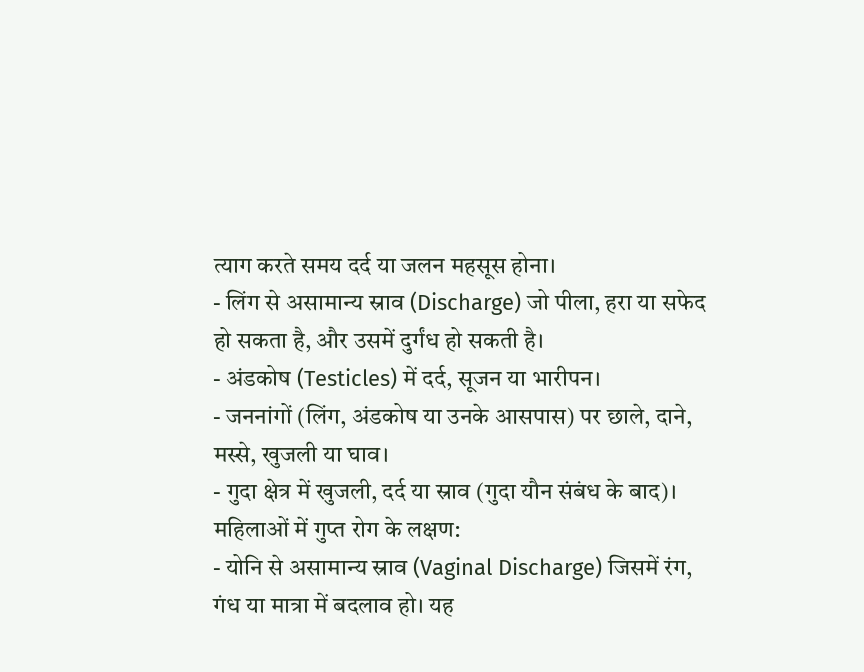त्याग करते समय दर्द या जलन महसूस होना।
- लिंग से असामान्य स्राव (Discharge) जो पीला, हरा या सफेद हो सकता है, और उसमें दुर्गंध हो सकती है।
- अंडकोष (Testicles) में दर्द, सूजन या भारीपन।
- जननांगों (लिंग, अंडकोष या उनके आसपास) पर छाले, दाने, मस्से, खुजली या घाव।
- गुदा क्षेत्र में खुजली, दर्द या स्राव (गुदा यौन संबंध के बाद)।
महिलाओं में गुप्त रोग के लक्षण:
- योनि से असामान्य स्राव (Vaginal Discharge) जिसमें रंग, गंध या मात्रा में बदलाव हो। यह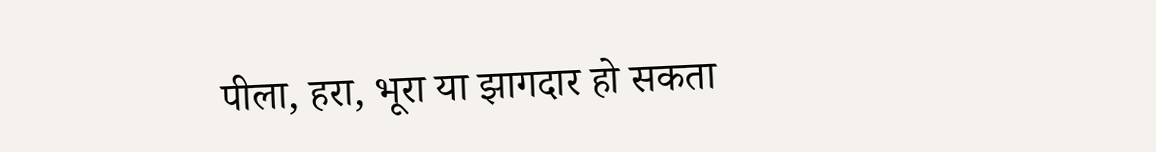पीला, हरा, भूरा या झागदार हो सकता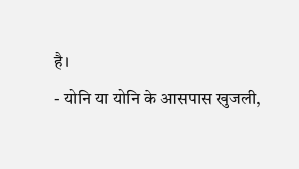है।
- योनि या योनि के आसपास खुजली,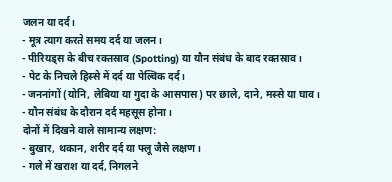जलन या दर्द।
- मूत्र त्याग करते समय दर्द या जलन।
- पीरियड्स के बीच रक्तस्राव (Spotting) या यौन संबंध के बाद रक्तस्राव।
- पेट के निचले हिस्से में दर्द या पेल्विक दर्द।
- जननांगों (योनि, लेबिया या गुदा के आसपास) पर छाले, दाने, मस्से या घाव।
- यौन संबंध के दौरान दर्द महसूस होना।
दोनों में दिखने वाले सामान्य लक्षण:
- बुखार, थकान, शरीर दर्द या फ्लू जैसे लक्षण।
- गले में खराश या दर्द, निगलने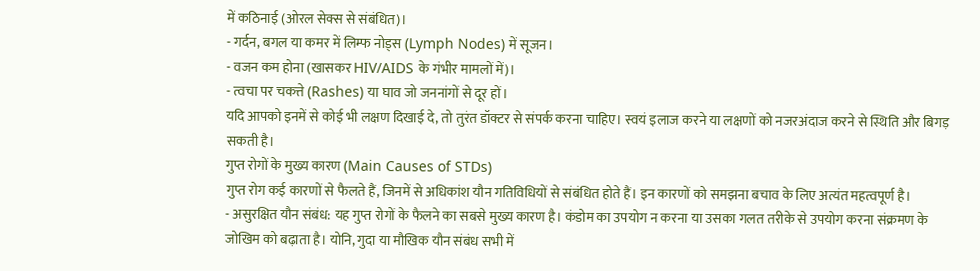में कठिनाई (ओरल सेक्स से संबंधित)।
- गर्दन, बगल या कमर में लिम्फ नोड्स (Lymph Nodes) में सूजन।
- वजन कम होना (खासकर HIV/AIDS के गंभीर मामलों में)।
- त्वचा पर चकत्ते (Rashes) या घाव जो जननांगों से दूर हों।
यदि आपको इनमें से कोई भी लक्षण दिखाई दे, तो तुरंत डॉक्टर से संपर्क करना चाहिए। स्वयं इलाज करने या लक्षणों को नजरअंदाज करने से स्थिति और बिगड़ सकती है।
गुप्त रोगों के मुख्य कारण (Main Causes of STDs)
गुप्त रोग कई कारणों से फैलते हैं, जिनमें से अधिकांश यौन गतिविधियों से संबंधित होते हैं। इन कारणों को समझना बचाव के लिए अत्यंत महत्वपूर्ण है।
- असुरक्षित यौन संबंध: यह गुप्त रोगों के फैलने का सबसे मुख्य कारण है। कंडोम का उपयोग न करना या उसका गलत तरीके से उपयोग करना संक्रमण के जोखिम को बढ़ाता है। योनि, गुदा या मौखिक यौन संबंध सभी में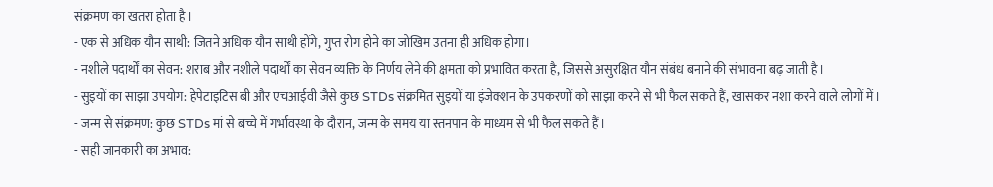संक्रमण का खतरा होता है।
- एक से अधिक यौन साथी: जितने अधिक यौन साथी होंगे, गुप्त रोग होने का जोखिम उतना ही अधिक होगा।
- नशीले पदार्थों का सेवन: शराब और नशीले पदार्थों का सेवन व्यक्ति के निर्णय लेने की क्षमता को प्रभावित करता है, जिससे असुरक्षित यौन संबंध बनाने की संभावना बढ़ जाती है।
- सुइयों का साझा उपयोग: हेपेटाइटिस बी और एचआईवी जैसे कुछ STDs संक्रमित सुइयों या इंजेक्शन के उपकरणों को साझा करने से भी फैल सकते हैं, खासकर नशा करने वाले लोगों में।
- जन्म से संक्रमण: कुछ STDs मां से बच्चे में गर्भावस्था के दौरान, जन्म के समय या स्तनपान के माध्यम से भी फैल सकते हैं।
- सही जानकारी का अभाव: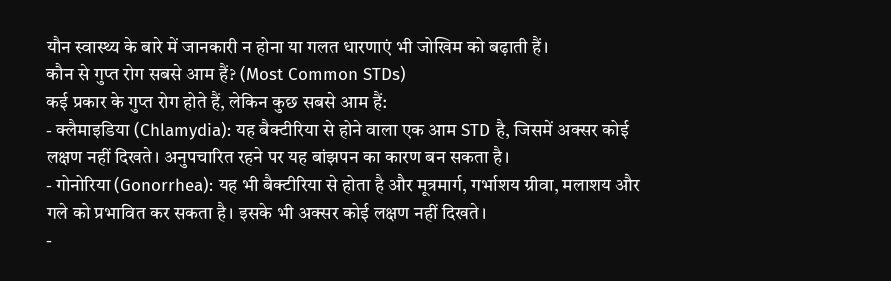यौन स्वास्थ्य के बारे में जानकारी न होना या गलत धारणाएं भी जोखिम को बढ़ाती हैं।
कौन से गुप्त रोग सबसे आम हैं? (Most Common STDs)
कई प्रकार के गुप्त रोग होते हैं, लेकिन कुछ सबसे आम हैं:
- क्लैमाइडिया (Chlamydia): यह बैक्टीरिया से होने वाला एक आम STD है, जिसमें अक्सर कोई लक्षण नहीं दिखते। अनुपचारित रहने पर यह बांझपन का कारण बन सकता है।
- गोनोरिया (Gonorrhea): यह भी बैक्टीरिया से होता है और मूत्रमार्ग, गर्भाशय ग्रीवा, मलाशय और गले को प्रभावित कर सकता है। इसके भी अक्सर कोई लक्षण नहीं दिखते।
-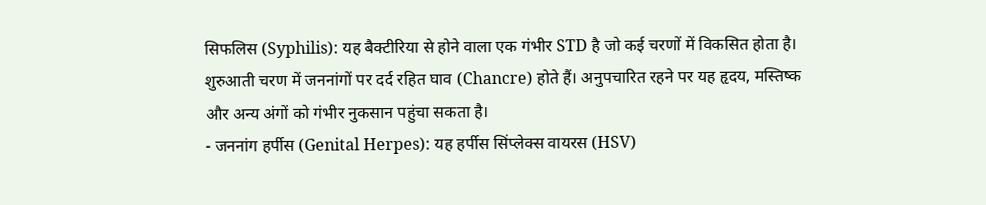सिफलिस (Syphilis): यह बैक्टीरिया से होने वाला एक गंभीर STD है जो कई चरणों में विकसित होता है। शुरुआती चरण में जननांगों पर दर्द रहित घाव (Chancre) होते हैं। अनुपचारित रहने पर यह हृदय, मस्तिष्क और अन्य अंगों को गंभीर नुकसान पहुंचा सकता है।
- जननांग हर्पीस (Genital Herpes): यह हर्पीस सिंप्लेक्स वायरस (HSV)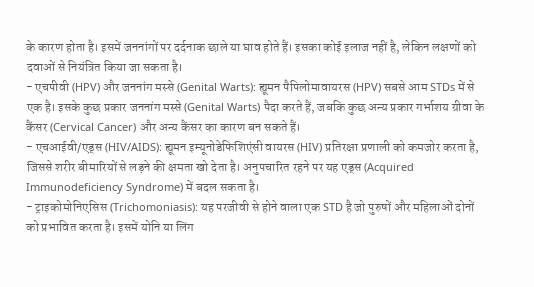के कारण होता है। इसमें जननांगों पर दर्दनाक छाले या घाव होते हैं। इसका कोई इलाज नहीं है, लेकिन लक्षणों को दवाओं से नियंत्रित किया जा सकता है।
- एचपीवी (HPV) और जननांग मस्से (Genital Warts): ह्यूमन पैपिलोमावायरस (HPV) सबसे आम STDs में से एक है। इसके कुछ प्रकार जननांग मस्से (Genital Warts) पैदा करते हैं, जबकि कुछ अन्य प्रकार गर्भाशय ग्रीवा के कैंसर (Cervical Cancer) और अन्य कैंसर का कारण बन सकते हैं।
- एचआईवी/एड्स (HIV/AIDS): ह्यूमन इम्यूनोडेफिशिएंसी वायरस (HIV) प्रतिरक्षा प्रणाली को कमजोर करता है, जिससे शरीर बीमारियों से लड़ने की क्षमता खो देता है। अनुपचारित रहने पर यह एड्स (Acquired Immunodeficiency Syndrome) में बदल सकता है।
- ट्राइकोमोनिएसिस (Trichomoniasis): यह परजीवी से होने वाला एक STD है जो पुरुषों और महिलाओं दोनों को प्रभावित करता है। इसमें योनि या लिंग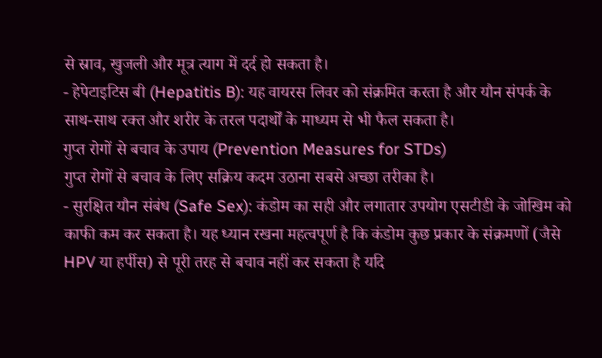से स्राव, खुजली और मूत्र त्याग में दर्द हो सकता है।
- हेपेटाइटिस बी (Hepatitis B): यह वायरस लिवर को संक्रमित करता है और यौन संपर्क के साथ-साथ रक्त और शरीर के तरल पदार्थों के माध्यम से भी फैल सकता है।
गुप्त रोगों से बचाव के उपाय (Prevention Measures for STDs)
गुप्त रोगों से बचाव के लिए सक्रिय कदम उठाना सबसे अच्छा तरीका है।
- सुरक्षित यौन संबंध (Safe Sex): कंडोम का सही और लगातार उपयोग एसटीडी के जोखिम को काफी कम कर सकता है। यह ध्यान रखना महत्वपूर्ण है कि कंडोम कुछ प्रकार के संक्रमणों (जैसे HPV या हर्पीस) से पूरी तरह से बचाव नहीं कर सकता है यदि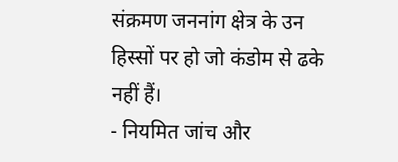संक्रमण जननांग क्षेत्र के उन हिस्सों पर हो जो कंडोम से ढके नहीं हैं।
- नियमित जांच और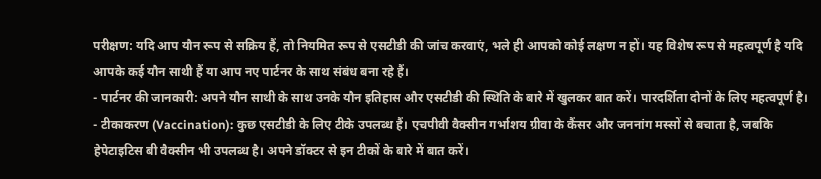परीक्षण: यदि आप यौन रूप से सक्रिय हैं, तो नियमित रूप से एसटीडी की जांच करवाएं, भले ही आपको कोई लक्षण न हों। यह विशेष रूप से महत्वपूर्ण है यदि आपके कई यौन साथी हैं या आप नए पार्टनर के साथ संबंध बना रहे हैं।
- पार्टनर की जानकारी: अपने यौन साथी के साथ उनके यौन इतिहास और एसटीडी की स्थिति के बारे में खुलकर बात करें। पारदर्शिता दोनों के लिए महत्वपूर्ण है।
- टीकाकरण (Vaccination): कुछ एसटीडी के लिए टीके उपलब्ध हैं। एचपीवी वैक्सीन गर्भाशय ग्रीवा के कैंसर और जननांग मस्सों से बचाता है, जबकि हेपेटाइटिस बी वैक्सीन भी उपलब्ध है। अपने डॉक्टर से इन टीकों के बारे में बात करें।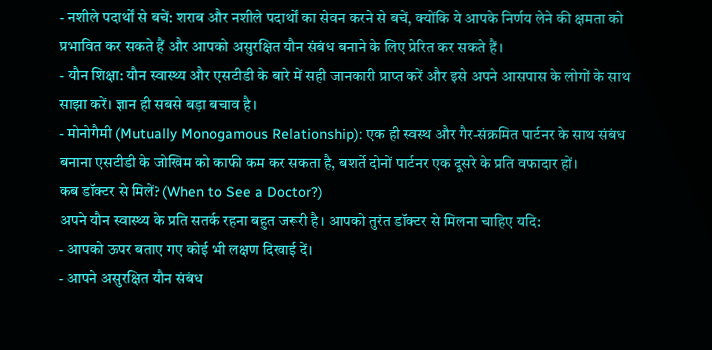- नशीले पदार्थों से बचें: शराब और नशीले पदार्थों का सेवन करने से बचें, क्योंकि ये आपके निर्णय लेने की क्षमता को प्रभावित कर सकते हैं और आपको असुरक्षित यौन संबंध बनाने के लिए प्रेरित कर सकते हैं।
- यौन शिक्षा: यौन स्वास्थ्य और एसटीडी के बारे में सही जानकारी प्राप्त करें और इसे अपने आसपास के लोगों के साथ साझा करें। ज्ञान ही सबसे बड़ा बचाव है।
- मोनोगैमी (Mutually Monogamous Relationship): एक ही स्वस्थ और गैर-संक्रमित पार्टनर के साथ संबंध बनाना एसटीडी के जोखिम को काफी कम कर सकता है, बशर्ते दोनों पार्टनर एक दूसरे के प्रति वफादार हों।
कब डॉक्टर से मिलें? (When to See a Doctor?)
अपने यौन स्वास्थ्य के प्रति सतर्क रहना बहुत जरूरी है। आपको तुरंत डॉक्टर से मिलना चाहिए यदि:
- आपको ऊपर बताए गए कोई भी लक्षण दिखाई दें।
- आपने असुरक्षित यौन संबंध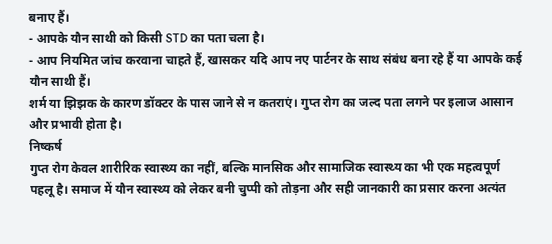बनाए हैं।
- आपके यौन साथी को किसी STD का पता चला है।
- आप नियमित जांच करवाना चाहते हैं, खासकर यदि आप नए पार्टनर के साथ संबंध बना रहे हैं या आपके कई यौन साथी हैं।
शर्म या झिझक के कारण डॉक्टर के पास जाने से न कतराएं। गुप्त रोग का जल्द पता लगने पर इलाज आसान और प्रभावी होता है।
निष्कर्ष
गुप्त रोग केवल शारीरिक स्वास्थ्य का नहीं, बल्कि मानसिक और सामाजिक स्वास्थ्य का भी एक महत्वपूर्ण पहलू है। समाज में यौन स्वास्थ्य को लेकर बनी चुप्पी को तोड़ना और सही जानकारी का प्रसार करना अत्यंत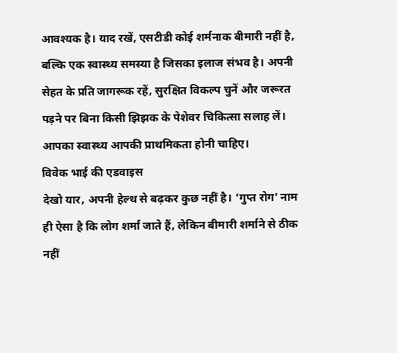आवश्यक है। याद रखें, एसटीडी कोई शर्मनाक बीमारी नहीं है, बल्कि एक स्वास्थ्य समस्या है जिसका इलाज संभव है। अपनी सेहत के प्रति जागरूक रहें, सुरक्षित विकल्प चुनें और जरूरत पड़ने पर बिना किसी झिझक के पेशेवर चिकित्सा सलाह लें। आपका स्वास्थ्य आपकी प्राथमिकता होनी चाहिए।
विवेक भाई की एडवाइस
देखो यार, अपनी हेल्थ से बढ़कर कुछ नहीं है। ‘गुप्त रोग’ नाम ही ऐसा है कि लोग शर्मा जाते हैं, लेकिन बीमारी शर्माने से ठीक नहीं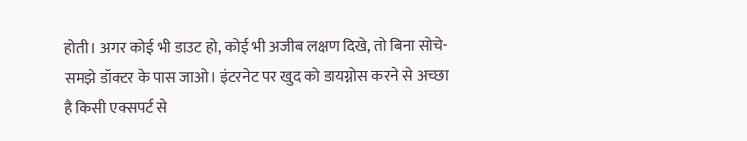होती। अगर कोई भी डाउट हो, कोई भी अजीब लक्षण दिखे, तो बिना सोचे-समझे डॉक्टर के पास जाओ। इंटरनेट पर खुद को डायग्नोस करने से अच्छा है किसी एक्सपर्ट से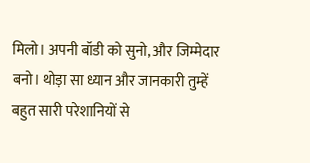मिलो। अपनी बॉडी को सुनो, और जिम्मेदार बनो। थोड़ा सा ध्यान और जानकारी तुम्हें बहुत सारी परेशानियों से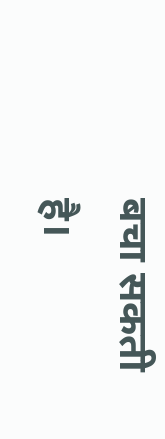बचा सकती है।